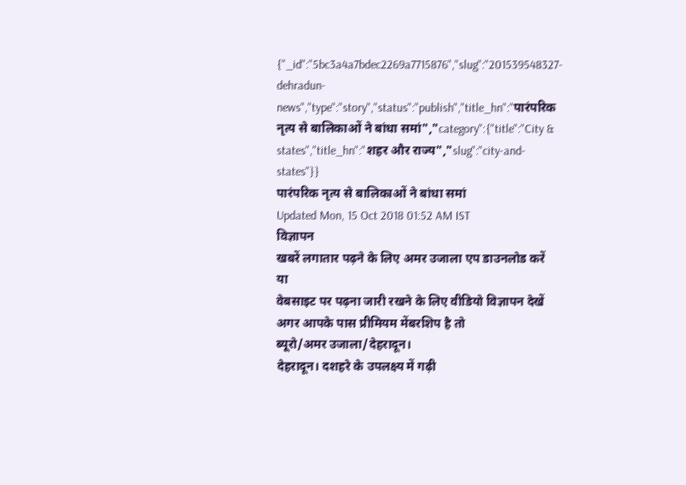{"_id":"5bc3a4a7bdec2269a7715876","slug":"201539548327-dehradun-news","type":"story","status":"publish","title_hn":"पारंपरिक नृत्य से बालिकाओं ने बांधा समां","category":{"title":"City & states","title_hn":"शहर और राज्य","slug":"city-and-states"}}
पारंपरिक नृत्य से बालिकाओं ने बांधा समां
Updated Mon, 15 Oct 2018 01:52 AM IST
विज्ञापन
खबरें लगातार पढ़ने के लिए अमर उजाला एप डाउनलोड करें
या
वेबसाइट पर पढ़ना जारी रखने के लिए वीडियो विज्ञापन देखें
अगर आपके पास प्रीमियम मेंबरशिप है तो
ब्यूरो/अमर उजाला/देहरादून।
देहरादून। दशहरे के उपलक्ष्य में गढ़ी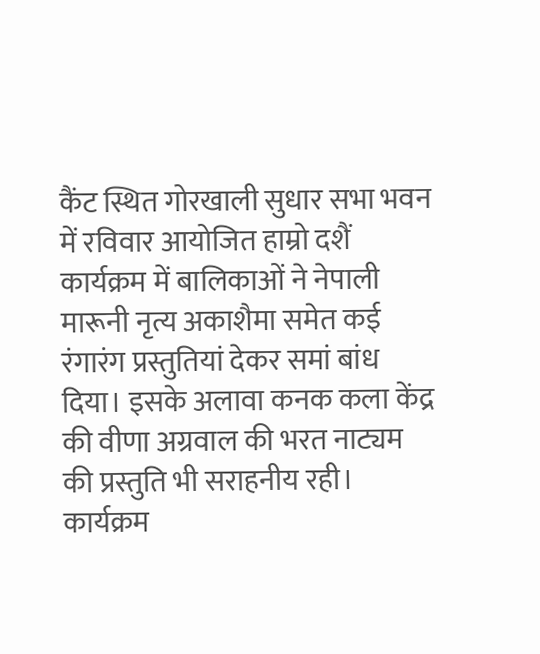कैंट स्थित गोरखाली सुधार सभा भवन में रविवार आयोजित हाम्रो दशैं कार्यक्रम में बालिकाओं ने नेपाली मारूनी नृत्य अकाशैमा समेत कई रंगारंग प्रस्तुतियां देकर समां बांध दिया। इसके अलावा कनक कला केंद्र की वीणा अग्रवाल की भरत नाट्यम की प्रस्तुति भी सराहनीय रही। कार्यक्रम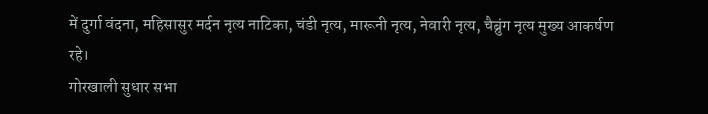में दुर्गा वंदना, महिसासुर मर्दन नृत्य नाटिका, चंडी नृत्य, मारूनी नृत्य, नेवारी नृत्य, चैब्रुंग नृत्य मुख्य आकर्षण रहे।
गोरखाली सुधार सभा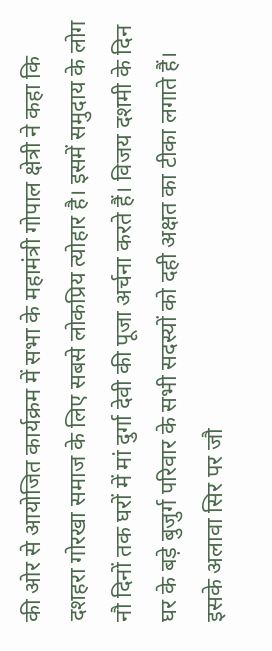की ओर से आयोजित कार्यक्रम में सभा के महामंत्री गोपाल क्षेत्री ने कहा कि दशहरा गोरखा समाज के लिए सबसे लोकप्रिय त्योहार है। इसमें समुदाय के लोग नौ दिनों तक घरों में मां दुर्गा देवी की पूजा अर्चना करते हैं। विजय दशमी के दिन घर के बड़े बुजुर्ग परिवार के सभी सदस्यों को दही अक्षत का टीका लगाते हैं। इसके अलावा सिर पर जौ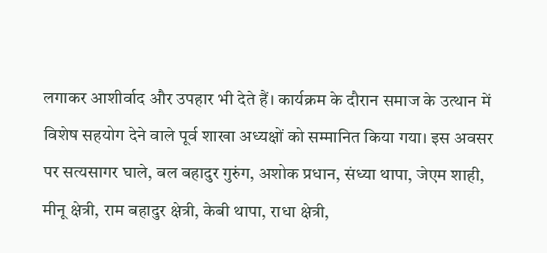लगाकर आशीर्वाद और उपहार भी देते हैं। कार्यक्रम के दौरान समाज के उत्थान में विशेष सहयोग देने वाले पूर्व शाखा अध्यक्षों को सम्मानित किया गया। इस अवसर पर सत्यसागर घाले, बल बहादुर गुरुंग, अशोक प्रधान, संध्या थापा, जेएम शाही, मीनू क्षेत्री, राम बहादुर क्षेत्री, केबी थापा, राधा क्षेत्री,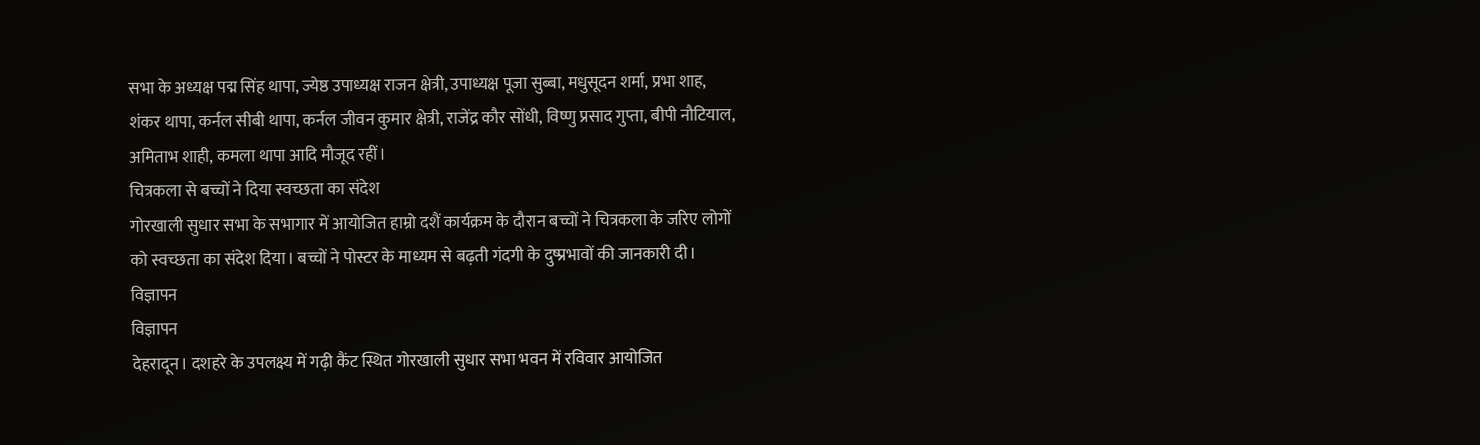सभा के अध्यक्ष पद्म सिंह थापा, ज्येष्ठ उपाध्यक्ष राजन क्षेत्री, उपाध्यक्ष पूजा सुब्बा, मधुसूदन शर्मा, प्रभा शाह, शंकर थापा, कर्नल सीबी थापा, कर्नल जीवन कुमार क्षेत्री, राजेंद्र कौर सोंधी, विष्णु प्रसाद गुप्ता, बीपी नौटियाल, अमिताभ शाही, कमला थापा आदि मौजूद रहीं।
चित्रकला से बच्चों ने दिया स्वच्छता का संदेश
गोरखाली सुधार सभा के सभागार में आयोजित हाम्रो दशैं कार्यक्रम के दौरान बच्चों ने चित्रकला के जरिए लोगों को स्वच्छता का संदेश दिया। बच्चों ने पोस्टर के माध्यम से बढ़ती गंदगी के दुष्प्रभावों की जानकारी दी।
विज्ञापन
विज्ञापन
देहरादून। दशहरे के उपलक्ष्य में गढ़ी कैंट स्थित गोरखाली सुधार सभा भवन में रविवार आयोजित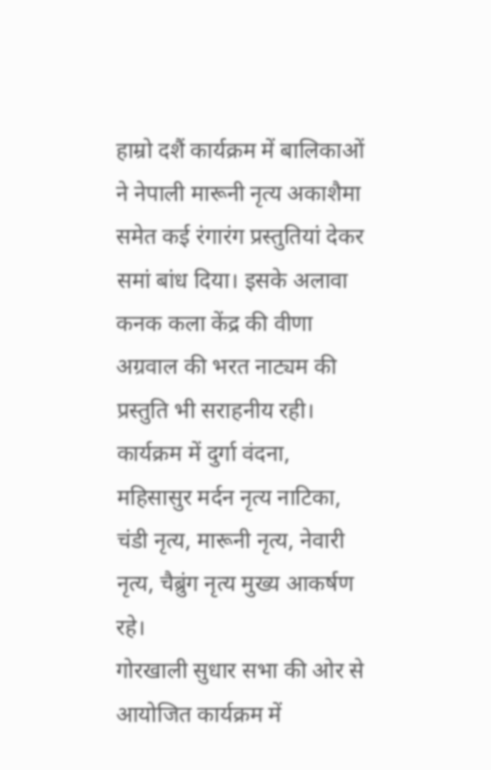हाम्रो दशैं कार्यक्रम में बालिकाओं ने नेपाली मारूनी नृत्य अकाशैमा समेत कई रंगारंग प्रस्तुतियां देकर समां बांध दिया। इसके अलावा कनक कला केंद्र की वीणा अग्रवाल की भरत नाट्यम की प्रस्तुति भी सराहनीय रही। कार्यक्रम में दुर्गा वंदना, महिसासुर मर्दन नृत्य नाटिका, चंडी नृत्य, मारूनी नृत्य, नेवारी नृत्य, चैब्रुंग नृत्य मुख्य आकर्षण रहे।
गोरखाली सुधार सभा की ओर से आयोजित कार्यक्रम में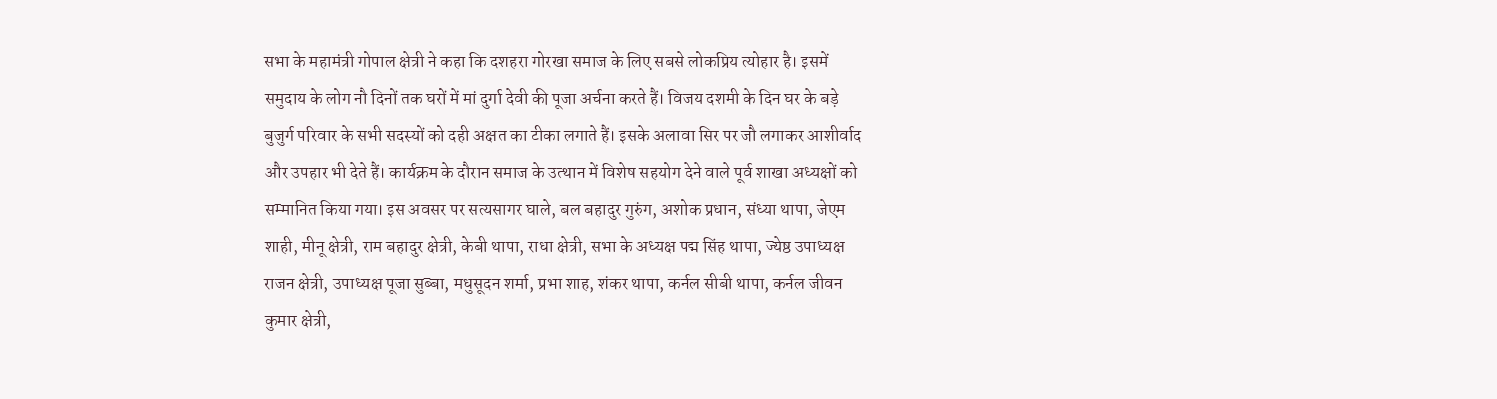सभा के महामंत्री गोपाल क्षेत्री ने कहा कि दशहरा गोरखा समाज के लिए सबसे लोकप्रिय त्योहार है। इसमें समुदाय के लोग नौ दिनों तक घरों में मां दुर्गा देवी की पूजा अर्चना करते हैं। विजय दशमी के दिन घर के बड़े बुजुर्ग परिवार के सभी सदस्यों को दही अक्षत का टीका लगाते हैं। इसके अलावा सिर पर जौ लगाकर आशीर्वाद और उपहार भी देते हैं। कार्यक्रम के दौरान समाज के उत्थान में विशेष सहयोग देने वाले पूर्व शाखा अध्यक्षों को सम्मानित किया गया। इस अवसर पर सत्यसागर घाले, बल बहादुर गुरुंग, अशोक प्रधान, संध्या थापा, जेएम शाही, मीनू क्षेत्री, राम बहादुर क्षेत्री, केबी थापा, राधा क्षेत्री, सभा के अध्यक्ष पद्म सिंह थापा, ज्येष्ठ उपाध्यक्ष राजन क्षेत्री, उपाध्यक्ष पूजा सुब्बा, मधुसूदन शर्मा, प्रभा शाह, शंकर थापा, कर्नल सीबी थापा, कर्नल जीवन कुमार क्षेत्री,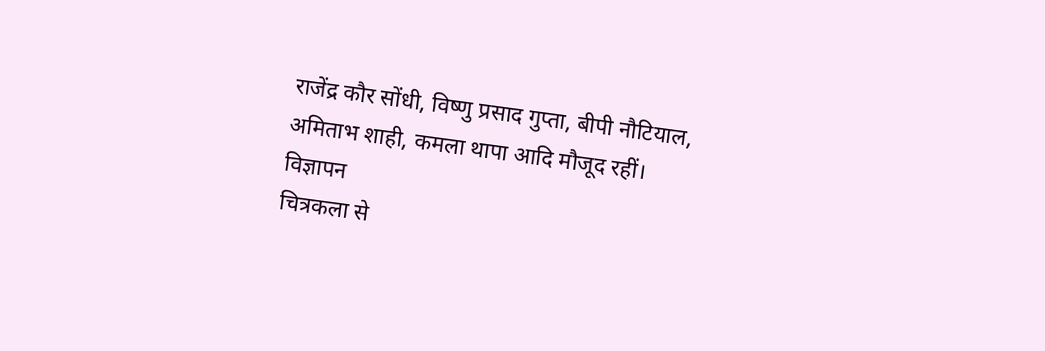राजेंद्र कौर सोंधी, विष्णु प्रसाद गुप्ता, बीपी नौटियाल, अमिताभ शाही, कमला थापा आदि मौजूद रहीं।
विज्ञापन
चित्रकला से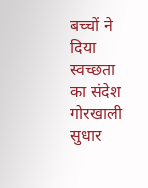बच्चों ने दिया स्वच्छता का संदेश
गोरखाली सुधार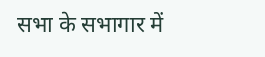सभा के सभागार में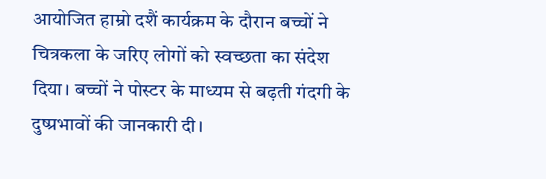आयोजित हाम्रो दशैं कार्यक्रम के दौरान बच्चों ने चित्रकला के जरिए लोगों को स्वच्छता का संदेश दिया। बच्चों ने पोस्टर के माध्यम से बढ़ती गंदगी के दुष्प्रभावों की जानकारी दी।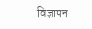विज्ञापन